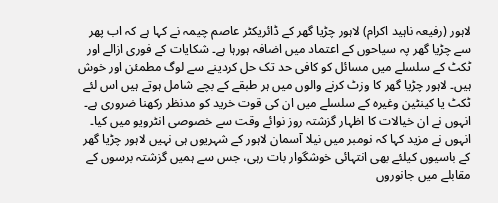لاہور (رفیعہ ناہید اکرام) لاہور چڑیا گھر کے ڈائریکٹر عاصم چیمہ نے کہا ہے کہ اب پھر سے چڑیا گھر پہ سیاحوں کے اعتماد میں اضافہ ہورہا ہے۔ شکایات کے فوری ازالے اور ٹکٹ کے سلسلے میں مسائل کو کافی حد تک حل کردینے سے لوگ مطمئن اور خوش ہیں۔ لاہور چڑیا گھر کا وزٹ کرنے والوں میں ہر طبقے کے بچے شامل ہوتے ہیں اس لئے ٹکٹ یا کینٹین وغیرہ کے سلسلے میں ان کی قوت خرید کو مدنظر رکھنا ضروری ہے۔ انہوں نے ان خیالات کا اظہار گزشتہ روز نوائے وقت سے خصوصی انٹرویو میں کیا۔ انہوں نے مزید کہا کہ نومبر میں نیلا آسمان لاہور کے شہریوں ہی نہیں لاہور چڑیا گھر کے باسیوں کیلئے بھی انتہائی خوشگوار بات رہی، جس سے ہمیں گزشتہ برسوں کے مقابلے میں جانوروں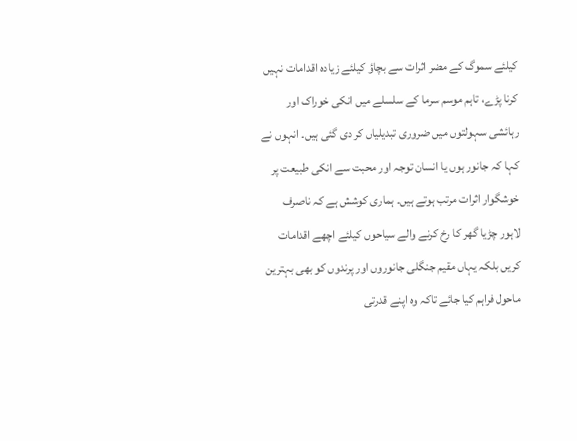کیلئے سموگ کے مضر اثرات سے بچاؤ کیلئے زیادہ اقدامات نہیں کرنا پڑے، تاہم موسم سرما کے سلسلے میں انکی خوراک اور رہائشی سہولتوں میں ضروری تبدیلیاں کر دی گئی ہیں۔ انہوں نے کہا کہ جانور ہوں یا انسان توجہ اور محبت سے انکی طبیعت پر خوشگوار اثرات مرتب ہوتے ہیں۔ ہماری کوشش ہے کہ ناصرف لاہور چڑیا گھر کا رخ کرنے والے سیاحوں کیلئے اچھے اقدامات کریں بلکہ یہاں مقیم جنگلی جانوروں اور پرندوں کو بھی بہترین ماحول فراہم کیا جائے تاکہ وہ اپنے قدرتی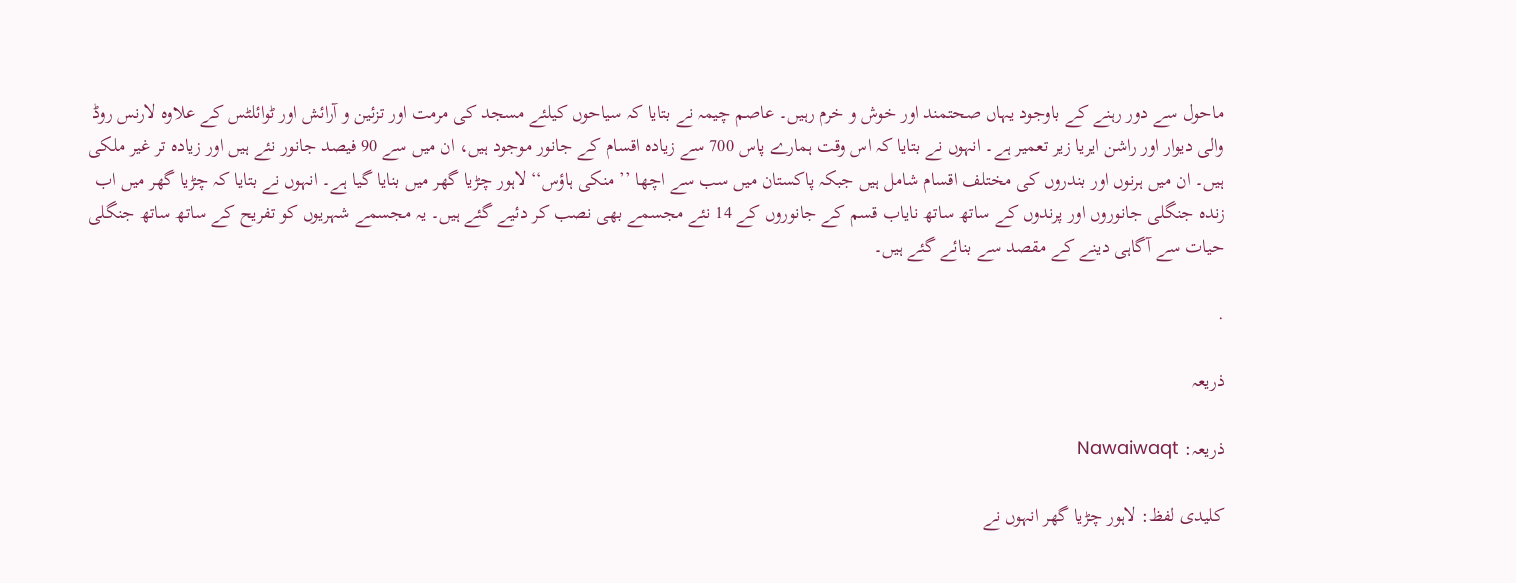ماحول سے دور رہنے کے باوجود یہاں صحتمند اور خوش و خرم رہیں۔ عاصم چیمہ نے بتایا کہ سیاحوں کیلئے مسجد کی مرمت اور تزئین و آرائش اور ٹوائلٹس کے علاوہ لارنس روڈ والی دیوار اور راشن ایریا زیر تعمیر ہے۔ انہوں نے بتایا کہ اس وقت ہمارے پاس 700 سے زیادہ اقسام کے جانور موجود ہیں، ان میں سے 90 فیصد جانور نئے ہیں اور زیادہ تر غیر ملکی ہیں۔ ان میں ہرنوں اور بندروں کی مختلف اقسام شامل ہیں جبکہ پاکستان میں سب سے اچھا ’’ منکی ہاؤس‘‘ لاہور چڑیا گھر میں بنایا گیا ہے۔ انہوں نے بتایا کہ چڑیا گھر میں اب زندہ جنگلی جانوروں اور پرندوں کے ساتھ ساتھ نایاب قسم کے جانوروں کے 14 نئے مجسمے بھی نصب کر دئیے گئے ہیں۔ یہ مجسمے شہریوں کو تفریح کے ساتھ ساتھ جنگلی حیات سے آگاہی دینے کے مقصد سے بنائے گئے ہیں۔

.

ذریعہ

ذریعہ: Nawaiwaqt

کلیدی لفظ: لاہور چڑیا گھر انہوں نے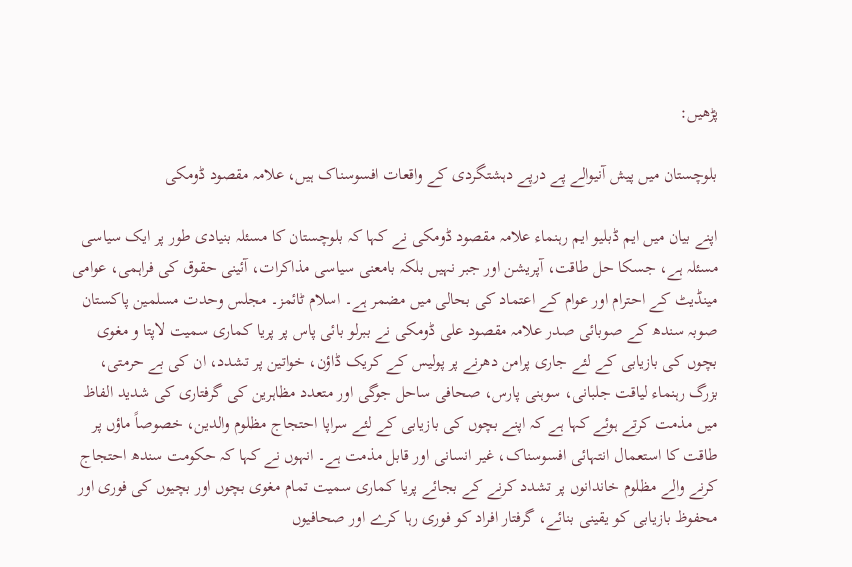پڑھیں:

بلوچستان میں پیش آنیوالے پے درپے دہشتگردی کے واقعات افسوسناک ہیں، علامہ مقصود ڈومکی

اپنے بیان میں ایم ڈبلیو ایم رہنماء علامہ مقصود ڈومکی نے کہا کہ بلوچستان کا مسئلہ بنیادی طور پر ایک سیاسی مسئلہ ہے، جسکا حل طاقت، آپریشن اور جبر نہیں بلکہ بامعنی سیاسی مذاکرات، آئینی حقوق کی فراہمی، عوامی مینڈیٹ کے احترام اور عوام کے اعتماد کی بحالی میں مضمر ہے۔ اسلام ٹائمز۔ مجلس وحدت مسلمین پاکستان صوبہ سندھ کے صوبائی صدر علامہ مقصود علی ڈومکی نے ببرلو بائی پاس پر پریا کماری سمیت لاپتا و مغوی بچوں کی بازیابی کے لئے جاری پرامن دھرنے پر پولیس کے کریک ڈاؤن، خواتین پر تشدد، ان کی بے حرمتی، بزرگ رہنماء لیاقت جلبانی، سوہنی پارس، صحافی ساحل جوگی اور متعدد مظاہرین کی گرفتاری کی شدید الفاظ میں مذمت کرتے ہوئے کہا ہے کہ اپنے بچوں کی بازیابی کے لئے سراپا احتجاج مظلوم والدین، خصوصاً ماؤں پر طاقت کا استعمال انتہائی افسوسناک، غیر انسانی اور قابل مذمت ہے۔ انہوں نے کہا کہ حکومت سندھ احتجاج کرنے والے مظلوم خاندانوں پر تشدد کرنے کے بجائے پریا کماری سمیت تمام مغوی بچوں اور بچیوں کی فوری اور محفوظ بازیابی کو یقینی بنائے، گرفتار افراد کو فوری رہا کرے اور صحافیوں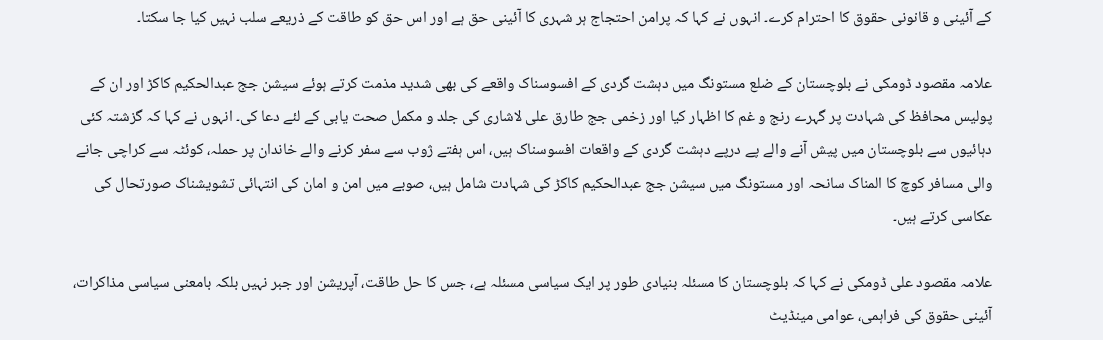کے آئینی و قانونی حقوق کا احترام کرے۔ انہوں نے کہا کہ پرامن احتجاج ہر شہری کا آئینی حق ہے اور اس حق کو طاقت کے ذریعے سلب نہیں کیا جا سکتا۔

علامہ مقصود ڈومکی نے بلوچستان کے ضلع مستونگ میں دہشت گردی کے افسوسناک واقعے کی بھی شدید مذمت کرتے ہوئے سیشن جج عبدالحکیم کاکڑ اور ان کے پولیس محافظ کی شہادت پر گہرے رنج و غم کا اظہار کیا اور زخمی جج طارق علی لاشاری کی جلد و مکمل صحت یابی کے لئے دعا کی۔ انہوں نے کہا کہ گزشتہ کئی دہائیوں سے بلوچستان میں پیش آنے والے پے درپے دہشت گردی کے واقعات افسوسناک ہیں، اس ہفتے ژوب سے سفر کرنے والے خاندان پر حملہ، کوئٹہ سے کراچی جانے والی مسافر کوچ کا المناک سانحہ اور مستونگ میں سیشن جج عبدالحکیم کاکڑ کی شہادت شامل ہیں، صوبے میں امن و امان کی انتہائی تشویشناک صورتحال کی عکاسی کرتے ہیں۔

علامہ مقصود علی ڈومکی نے کہا کہ بلوچستان کا مسئلہ بنیادی طور پر ایک سیاسی مسئلہ ہے، جس کا حل طاقت، آپریشن اور جبر نہیں بلکہ بامعنی سیاسی مذاکرات، آئینی حقوق کی فراہمی، عوامی مینڈیٹ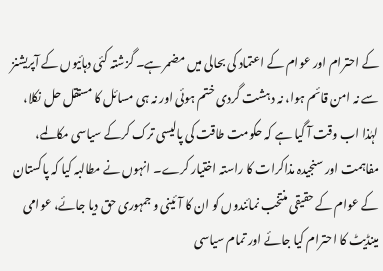کے احترام اور عوام کے اعتماد کی بحالی میں مضمر ہے۔ گزشتہ کئی دہائیوں کے آپریشنز سے نہ امن قائم ہوا، نہ دہشت گردی ختم ہوئی اور نہ ہی مسائل کا مستقل حل نکلا، لہٰذا اب وقت آ گیا ہے کہ حکومت طاقت کی پالیسی ترک کرکے سیاسی مکالمے، مفاہمت اور سنجیدہ مذاکرات کا راستہ اختیار کرے۔ انہوں نے مطالبہ کیا کہ پاکستان کے عوام کے حقیقی منتخب نمائندوں کو ان کا آئینی و جمہوری حق دیا جائے، عوامی مینڈیٹ کا احترام کیا جائے اور تمام سیاسی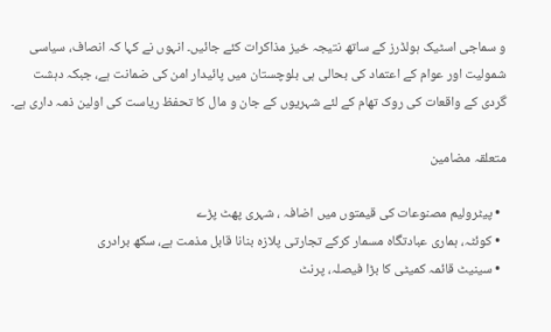و سماجی اسٹیک ہولڈرز کے ساتھ نتیجہ خیز مذاکرات کئے جائیں۔ انہوں نے کہا کہ انصاف، سیاسی شمولیت اور عوام کے اعتماد کی بحالی ہی بلوچستان میں پائیدار امن کی ضمانت ہے، جبکہ دہشت گردی کے واقعات کی روک تھام کے لئے شہریوں کے جان و مال کا تحفظ ریاست کی اولین ذمہ داری ہے۔

متعلقہ مضامین

  • پیٹرولیم مصنوعات کی قیمتوں میں اضافہ ، شہری پھٹ پڑے
  • کوئٹہ، ہماری عبادتگاہ مسمار کرکے تجارتی پلازہ بنانا قابل مذمت ہے، سکھ برادری
  • سینیٹ قائمہ کمیٹی کا بڑا فیصلہ، پرنٹ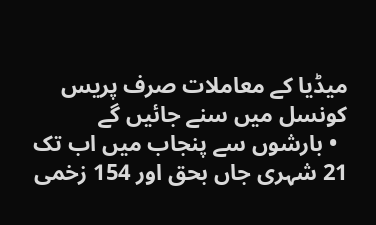میڈیا کے معاملات صرف پریس کونسل میں سنے جائیں گے
  • بارشوں سے پنجاب میں اب تک 21 شہری جاں بحق اور 154 زخمی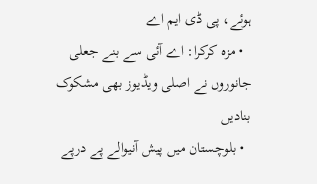ہوئے، پی ڈی ایم اے
  • مزہ کرکرا: اے آئی سے بنے جعلی جانوروں نے اصلی ویڈیوز بھی مشکوک بنادیں
  • بلوچستان میں پیش آنیوالے پے درپے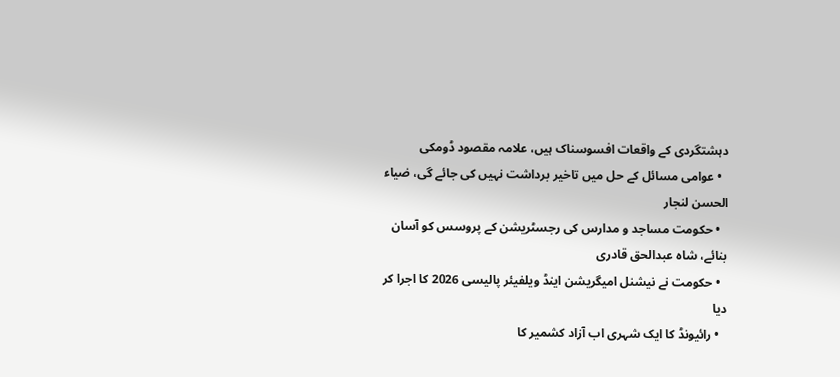دہشتگردی کے واقعات افسوسناک ہیں، علامہ مقصود ڈومکی
  • عوامی مسائل کے حل میں تاخیر برداشت نہیں کی جائے گی، ضیاء الحسن لنجار
  • حکومت مساجد و مدارس کی رجسٹریشن کے پروسس کو آسان بنائے، شاہ عبدالحق قادری
  • حکومت نے نیشنل امیگریشن اینڈ ویلفیئر پالیسی 2026 کا اجرا کر دیا
  • رائیونڈ کا ایک شہری اب آزاد کشمیر کا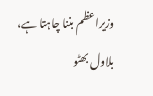وزیراعظم بننا چاہتا ہے، بلاول بھٹو